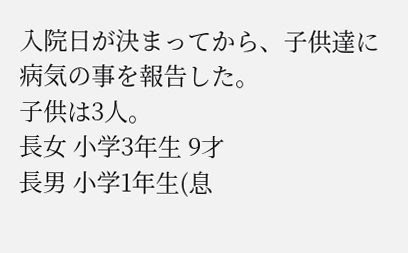入院日が決まってから、子供達に病気の事を報告した。
子供は3人。
長女 小学3年生 9才
長男 小学1年生(息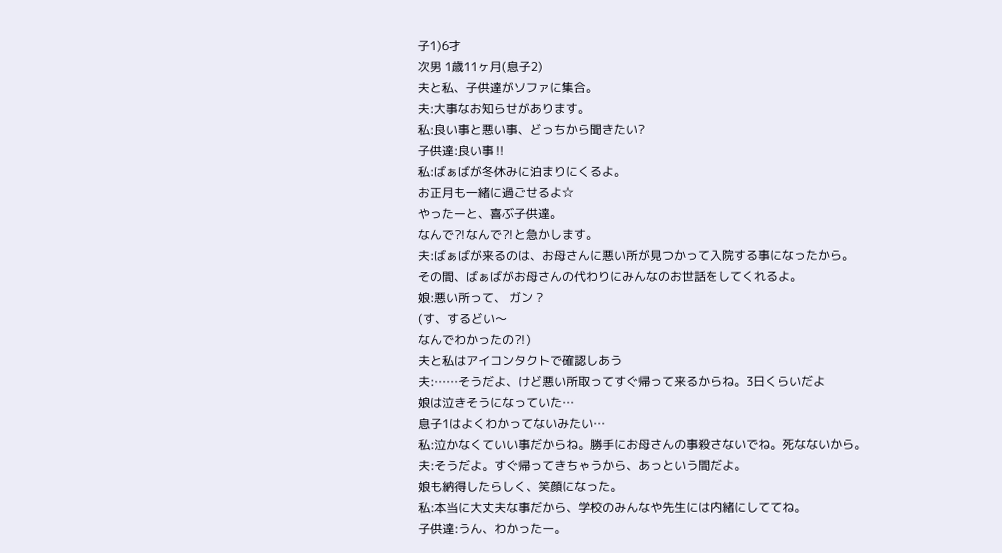子1)6才
次男 1歳11ヶ月(息子2)
夫と私、子供達がソファに集合。
夫:大事なお知らせがあります。
私:良い事と悪い事、どっちから聞きたい?
子供達:良い事‼
私:ばぁばが冬休みに泊まりにくるよ。
お正月も一緒に過ごせるよ☆
やったーと、喜ぶ子供達。
なんで⁈なんで⁈と急かします。
夫:ばぁばが来るのは、お母さんに悪い所が見つかって入院する事になったから。
その間、ばぁばがお母さんの代わりにみんなのお世話をしてくれるよ。
娘:悪い所って、 ガン ?
(す、するどい〜
なんでわかったの⁈)
夫と私はアイコンタクトで確認しあう
夫:……そうだよ、けど悪い所取ってすぐ帰って来るからね。3日くらいだよ
娘は泣きそうになっていた…
息子1はよくわかってないみたい…
私:泣かなくていい事だからね。勝手にお母さんの事殺さないでね。死なないから。
夫:そうだよ。すぐ帰ってきちゃうから、あっという間だよ。
娘も納得したらしく、笑顔になった。
私:本当に大丈夫な事だから、学校のみんなや先生には内緒にしててね。
子供達:うん、わかったー。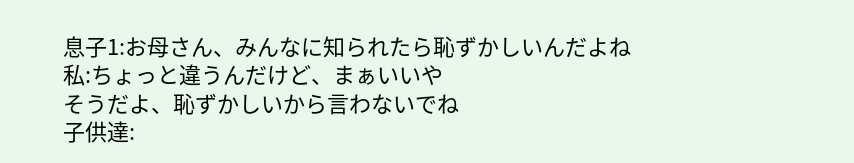息子1:お母さん、みんなに知られたら恥ずかしいんだよね
私:ちょっと違うんだけど、まぁいいや
そうだよ、恥ずかしいから言わないでね
子供達: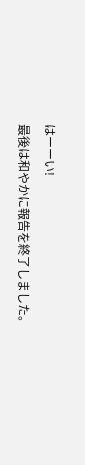はーーい!
最後は和やかに報告を終了しました。